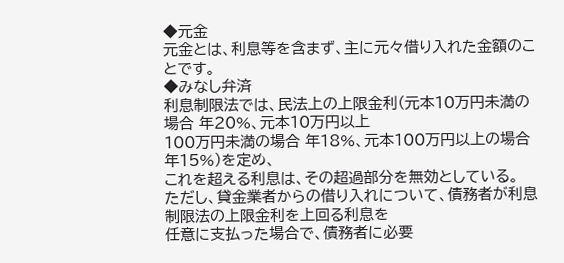◆元金
元金とは、利息等を含まず、主に元々借り入れた金額のことです。
◆みなし弁済
利息制限法では、民法上の上限金利(元本10万円未満の場合 年20%、元本10万円以上
100万円未満の場合 年18%、元本100万円以上の場合年15%)を定め、
これを超える利息は、その超過部分を無効としている。
ただし、貸金業者からの借り入れについて、債務者が利息制限法の上限金利を上回る利息を
任意に支払った場合で、債務者に必要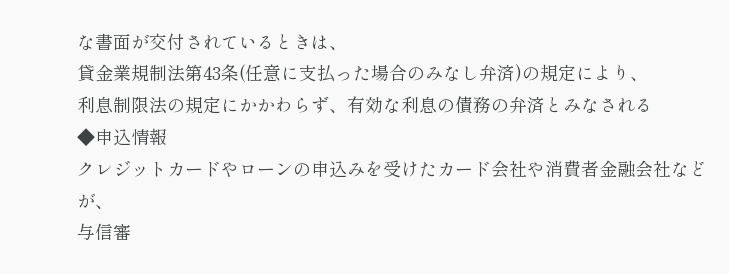な書面が交付されているときは、
貸金業規制法第43条(任意に支払った場合のみなし弁済)の規定により、
利息制限法の規定にかかわらず、有効な利息の債務の弁済とみなされる
◆申込情報
クレジットカードやローンの申込みを受けたカード会社や消費者金融会社などが、
与信審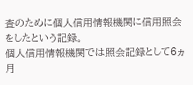査のために個人信用情報機関に信用照会をしたという記録。
個人信用情報機関では照会記録として6ヵ月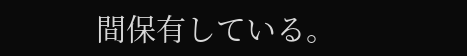間保有している。